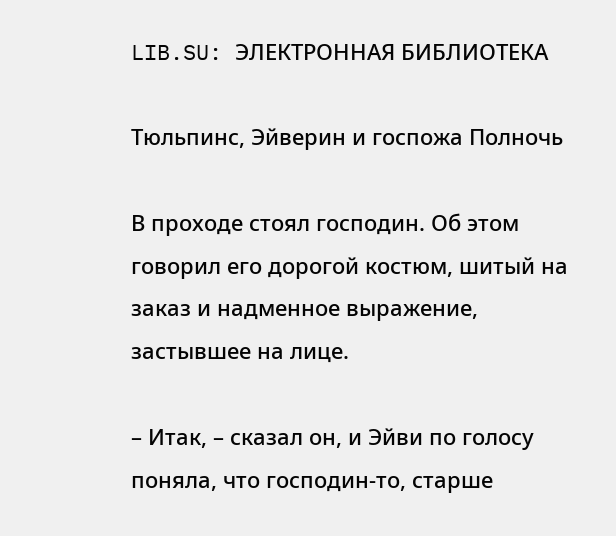LIB.SU: ЭЛЕКТРОННАЯ БИБЛИОТЕКА

Тюльпинс, Эйверин и госпожа Полночь

В проходе стоял господин. Об этом говорил его дорогой костюм, шитый на заказ и надменное выражение, застывшее на лице.

– Итак, – сказал он, и Эйви по голосу поняла, что господин‑то, старше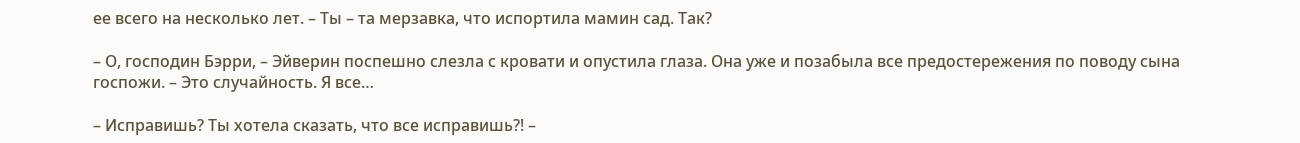ее всего на несколько лет. – Ты – та мерзавка, что испортила мамин сад. Так?

– О, господин Бэрри, – Эйверин поспешно слезла с кровати и опустила глаза. Она уже и позабыла все предостережения по поводу сына госпожи. – Это случайность. Я все…

– Исправишь? Ты хотела сказать, что все исправишь?! –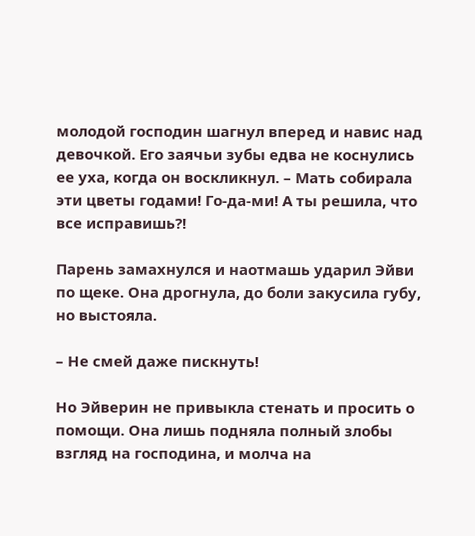молодой господин шагнул вперед и навис над девочкой. Его заячьи зубы едва не коснулись ее уха, когда он воскликнул. – Мать собирала эти цветы годами! Го‑да‑ми! А ты решила, что все исправишь?!

Парень замахнулся и наотмашь ударил Эйви по щеке. Она дрогнула, до боли закусила губу, но выстояла.

– Не смей даже пискнуть!

Но Эйверин не привыкла стенать и просить о помощи. Она лишь подняла полный злобы взгляд на господина, и молча на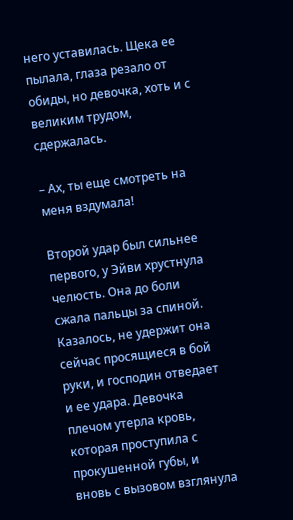него уставилась. Щека ее пылала, глаза резало от обиды, но девочка, хоть и с великим трудом, сдержалась.

– Ах, ты еще смотреть на меня вздумала!

Второй удар был сильнее первого, у Эйви хрустнула челюсть. Она до боли сжала пальцы за спиной. Казалось, не удержит она сейчас просящиеся в бой руки, и господин отведает и ее удара. Девочка плечом утерла кровь, которая проступила с прокушенной губы, и вновь с вызовом взглянула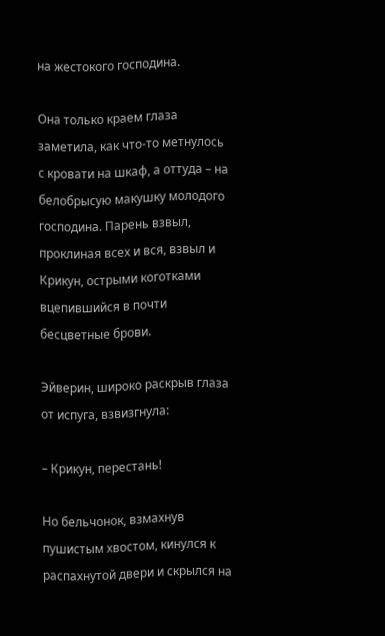на жестокого господина.

Она только краем глаза заметила, как что‑то метнулось с кровати на шкаф, а оттуда – на белобрысую макушку молодого господина. Парень взвыл, проклиная всех и вся, взвыл и Крикун, острыми коготками вцепившийся в почти бесцветные брови.

Эйверин, широко раскрыв глаза от испуга, взвизгнула:

– Крикун, перестань!

Но бельчонок, взмахнув пушистым хвостом, кинулся к распахнутой двери и скрылся на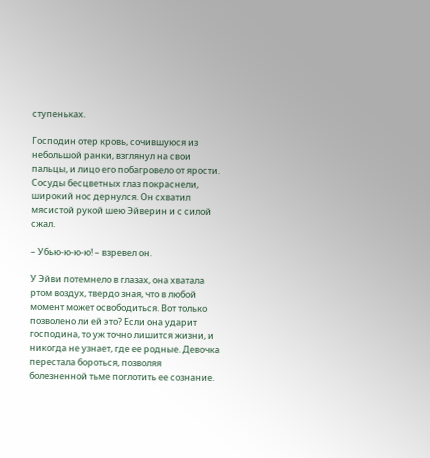ступеньках.

Господин отер кровь, сочившуюся из небольшой ранки, взглянул на свои пальцы, и лицо его побагровело от ярости. Сосуды бесцветных глаз покраснели, широкий нос дернулся. Он схватил мясистой рукой шею Эйверин и с силой сжал.

– Убью‑ю‑ю‑ю! – взревел он.

У Эйви потемнело в глазах, она хватала ртом воздух, твердо зная, что в любой момент может освободиться. Вот только позволено ли ей это? Если она ударит господина, то уж точно лишится жизни, и никогда не узнает, где ее родные. Девочка перестала бороться, позволяя болезненной тьме поглотить ее сознание.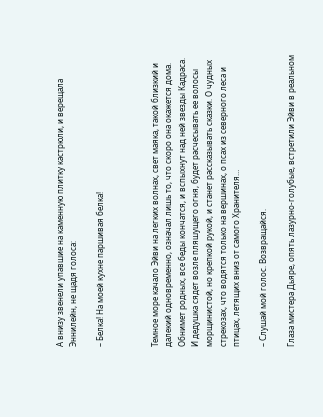А внизу звенели упавшие на каменную плитку кастрюли, и верещала Эннилейн, не щадя голоса:

– Белка! На моей кухне паршивая белка!



Темное море качало Эйви на легких волнах, свет маяка, такой близкий и далекий одновременно, означал лишь то, что скоро она окажется дома. Обнимет родных, все беды кончатся, и вспыхнут над ней звезды Кадраса. И дедушка сядет возле пляшущего огня, будет расчесывать ее волосы морщинистой, но крепкой рукой, и станет рассказывать сказки. О чудных стрекозах, что водятся только на вершинах, о псах из северного леса и птицах, летящих вниз от самого Хранителя…

– Слушай мой голос. Возвращайся.

Глаза мистера Дьяре, опять лазурно‑голубые, встретили Эйви в реальном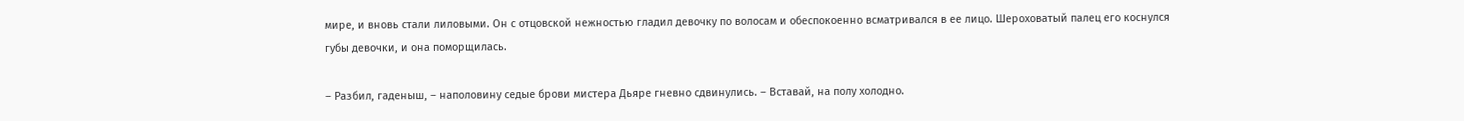мире, и вновь стали лиловыми. Он с отцовской нежностью гладил девочку по волосам и обеспокоенно всматривался в ее лицо. Шероховатый палец его коснулся губы девочки, и она поморщилась.

– Разбил, гаденыш, – наполовину седые брови мистера Дьяре гневно сдвинулись. – Вставай, на полу холодно.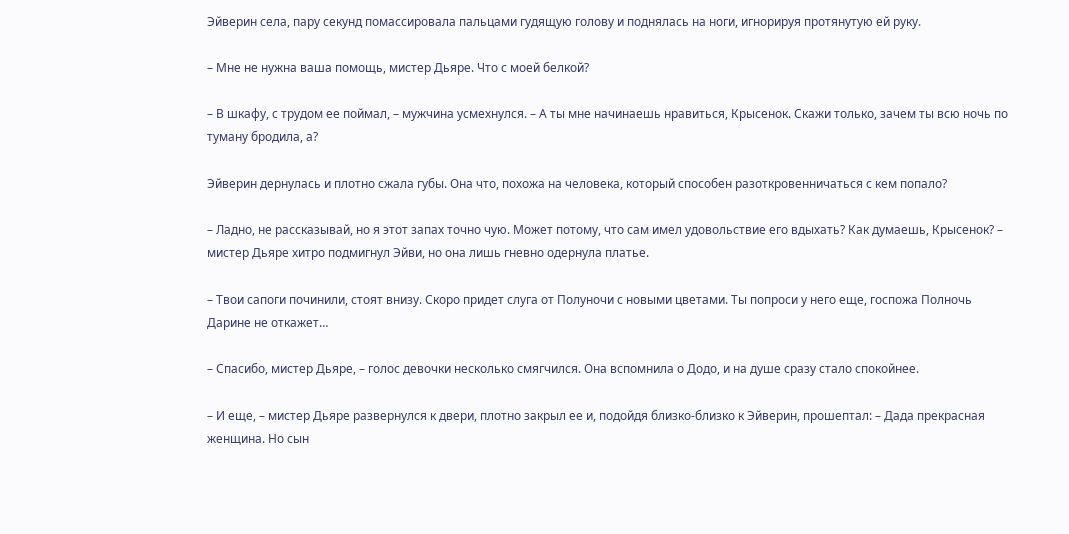Эйверин села, пару секунд помассировала пальцами гудящую голову и поднялась на ноги, игнорируя протянутую ей руку.

– Мне не нужна ваша помощь, мистер Дьяре. Что с моей белкой?

– В шкафу, с трудом ее поймал, – мужчина усмехнулся. – А ты мне начинаешь нравиться, Крысенок. Скажи только, зачем ты всю ночь по туману бродила, а?

Эйверин дернулась и плотно сжала губы. Она что, похожа на человека, который способен разоткровенничаться с кем попало?

– Ладно, не рассказывай, но я этот запах точно чую. Может потому, что сам имел удовольствие его вдыхать? Как думаешь, Крысенок? – мистер Дьяре хитро подмигнул Эйви, но она лишь гневно одернула платье.

– Твои сапоги починили, стоят внизу. Скоро придет слуга от Полуночи с новыми цветами. Ты попроси у него еще, госпожа Полночь Дарине не откажет…

– Спасибо, мистер Дьяре, – голос девочки несколько смягчился. Она вспомнила о Додо, и на душе сразу стало спокойнее.

– И еще, – мистер Дьяре развернулся к двери, плотно закрыл ее и, подойдя близко‑близко к Эйверин, прошептал: – Дада прекрасная женщина. Но сын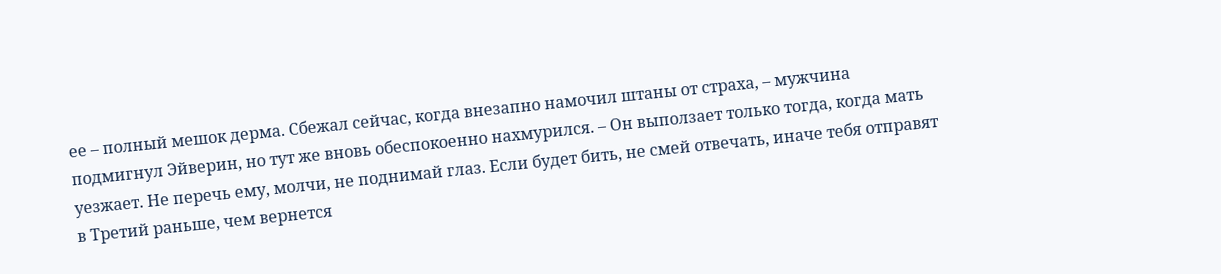ее – полный мешок дерма. Сбежал сейчас, когда внезапно намочил штаны от страха, – мужчина подмигнул Эйверин, но тут же вновь обеспокоенно нахмурился. – Он выползает только тогда, когда мать уезжает. Не перечь ему, молчи, не поднимай глаз. Если будет бить, не смей отвечать, иначе тебя отправят в Третий раньше, чем вернется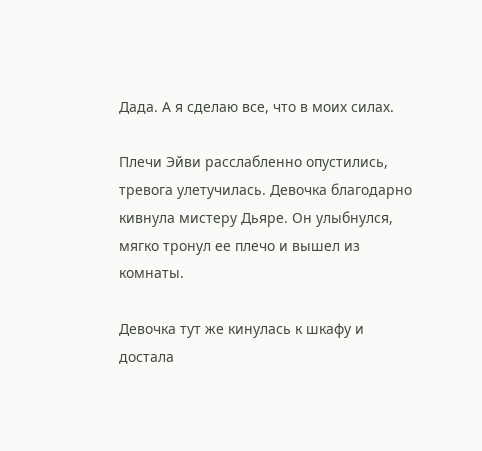Дада. А я сделаю все, что в моих силах.

Плечи Эйви расслабленно опустились, тревога улетучилась. Девочка благодарно кивнула мистеру Дьяре. Он улыбнулся, мягко тронул ее плечо и вышел из комнаты.

Девочка тут же кинулась к шкафу и достала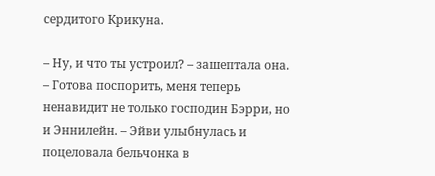сердитого Крикуна.

– Ну, и что ты устроил? – зашептала она. – Готова поспорить, меня теперь ненавидит не только господин Бэрри, но и Эннилейн. – Эйви улыбнулась и поцеловала бельчонка в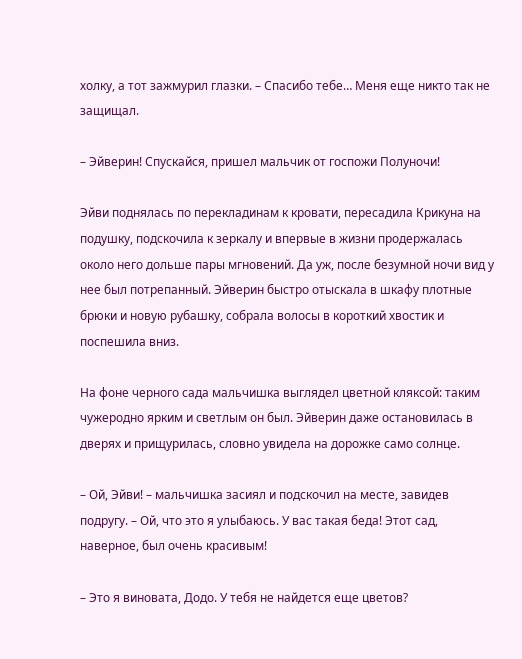холку, а тот зажмурил глазки. – Спасибо тебе… Меня еще никто так не защищал.

– Эйверин! Спускайся, пришел мальчик от госпожи Полуночи!

Эйви поднялась по перекладинам к кровати, пересадила Крикуна на подушку, подскочила к зеркалу и впервые в жизни продержалась около него дольше пары мгновений. Да уж, после безумной ночи вид у нее был потрепанный. Эйверин быстро отыскала в шкафу плотные брюки и новую рубашку, собрала волосы в короткий хвостик и поспешила вниз.

На фоне черного сада мальчишка выглядел цветной кляксой: таким чужеродно ярким и светлым он был. Эйверин даже остановилась в дверях и прищурилась, словно увидела на дорожке само солнце.

– Ой, Эйви! – мальчишка засиял и подскочил на месте, завидев подругу. – Ой, что это я улыбаюсь. У вас такая беда! Этот сад, наверное, был очень красивым!

– Это я виновата, Додо. У тебя не найдется еще цветов?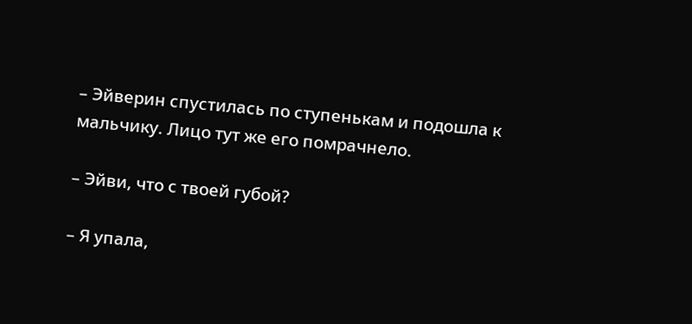– Эйверин спустилась по ступенькам и подошла к мальчику. Лицо тут же его помрачнело.

– Эйви, что с твоей губой?

– Я упала,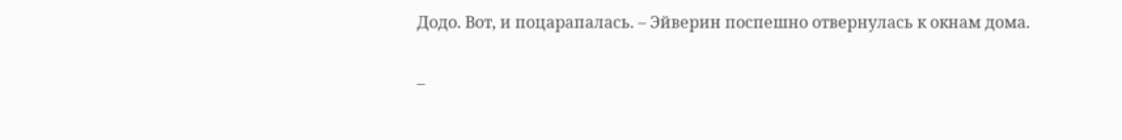Додо. Вот, и поцарапалась. – Эйверин поспешно отвернулась к окнам дома.

–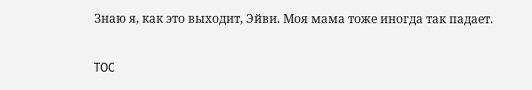Знаю я, как это выходит, Эйви. Моя мама тоже иногда так падает.

TOC